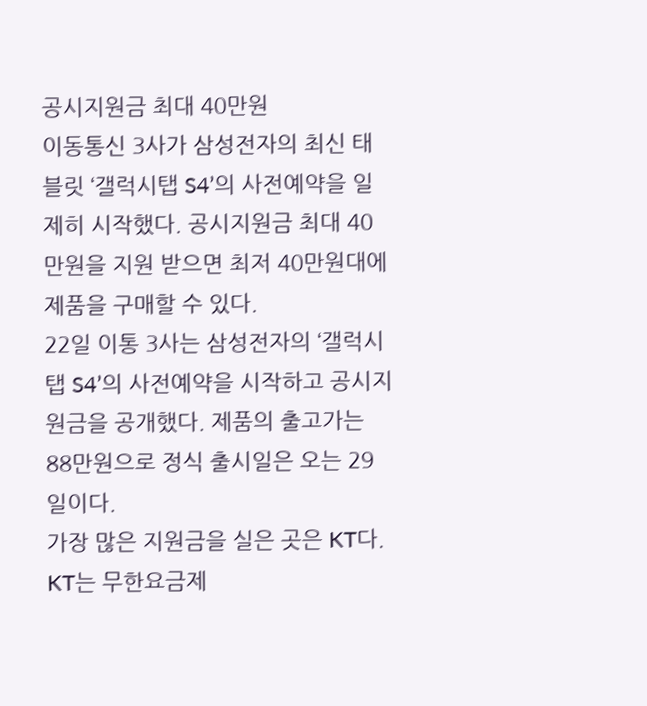공시지원금 최대 40만원
이동통신 3사가 삼성전자의 최신 태블릿 ‘갤럭시탭 S4’의 사전예약을 일제히 시작했다. 공시지원금 최대 40만원을 지원 받으면 최저 40만원대에 제품을 구매할 수 있다.
22일 이통 3사는 삼성전자의 ‘갤럭시탭 S4’의 사전예약을 시작하고 공시지원금을 공개했다. 제품의 출고가는 88만원으로 정식 출시일은 오는 29일이다.
가장 많은 지원금을 실은 곳은 KT다.
KT는 무한요금제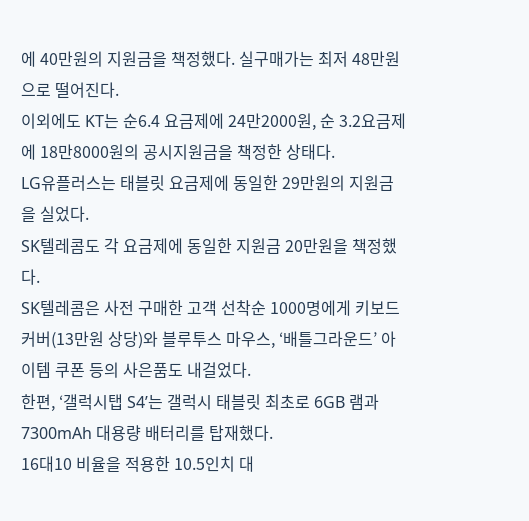에 40만원의 지원금을 책정했다. 실구매가는 최저 48만원으로 떨어진다.
이외에도 KT는 순6.4 요금제에 24만2000원, 순 3.2요금제에 18만8000원의 공시지원금을 책정한 상태다.
LG유플러스는 태블릿 요금제에 동일한 29만원의 지원금을 실었다.
SK텔레콤도 각 요금제에 동일한 지원금 20만원을 책정했다.
SK텔레콤은 사전 구매한 고객 선착순 1000명에게 키보드 커버(13만원 상당)와 블루투스 마우스, ‘배틀그라운드’ 아이템 쿠폰 등의 사은품도 내걸었다.
한편, ‘갤럭시탭 S4’는 갤럭시 태블릿 최초로 6GB 램과 7300mAh 대용량 배터리를 탑재했다.
16대10 비율을 적용한 10.5인치 대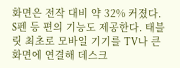화면은 전작 대비 약 32% 커졌다.
S펜 등 편의 기능도 제공한다. 태블릿 최초로 모바일 기기를 TV나 큰 화면에 연결해 데스크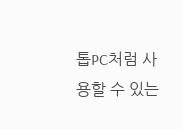톱PC처럼 사용할 수 있는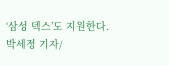‘삼성 덱스’도 지원한다.
박세정 기자/